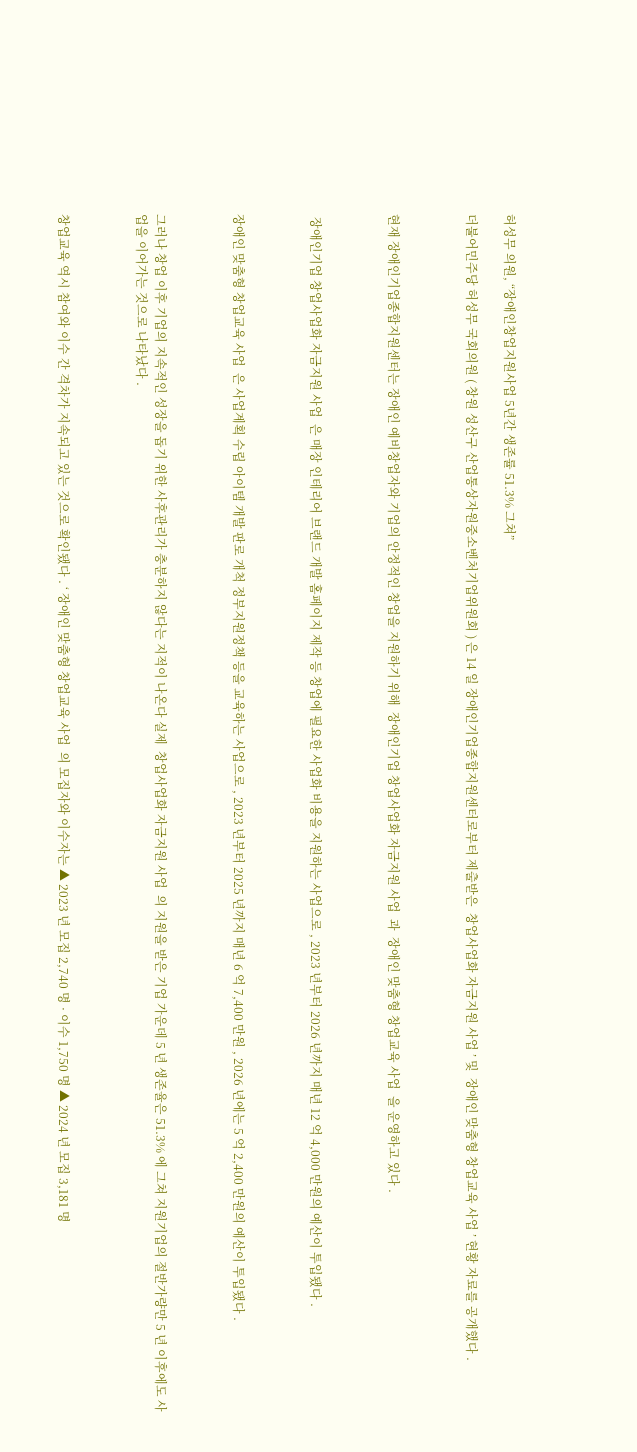허성무 의원, “장애인창업지원사업 5년간 생존률 51.3% 그쳐”

더불어민주당 허성무 국회의원 ( 창원 성산구 산업통상자원중소벤처기업위원회 ) 은 14 일 장애인기업종합지원센터로부터 제출받은  창업사업화 자금지원 사업 ’ 및  장애인 맞춤형 창업교육 사업 ’ 현황 자료를 공개했다 .



현재 장애인기업종합지원센터는 장애인 예비창업자와 기업의 안정적인 창업을 지원하기 위해  장애인기업 창업사업화 자금지원 사업  과  장애인 맞춤형 창업교육 사업  을 운영하고 있다 .



 장애인기업 창업사업화 자금지원 사업  은 매장 인테리어 브랜드 개발 홈페이지 제작 등 창업에 필요한 사업화 비용을 지원하는 사업으로 , 2023 년부터 2026 년까지 매년 12 억 4,000 만원의 예산이 투입됐다 .



장애인 맞춤형 창업교육 사업  은 사업계획 수립 아이템 개발 판로 개척 정부지원정책 등을 교육하는 사업으로 , 2023 년부터 2025 년까지 매년 6 억 7,400 만원 , 2026 년에는 5 억 2,400 만원의 예산이 투입됐다 .



그러나 창업 이후 기업의 지속적인 성장을 돕기 위한 사후관리가 충분하지 않다는 지적이 나온다 실제  창업사업화 자금지원 사업  의 지원을 받은 기업 가운데 5 년 생존율은 51.3% 에 그쳐 지원기업의 절반가량만 5 년 이후에도 사업을 이어가는 것으로 나타났다 .



창업교육 역시 참여와 이수 간 격차가 지속되고 있는 것으로 확인됐다 . ‘ 장애인 맞춤형 창업교육 사업  의 모집자와 이수자는 ▲ 2023 년 모집 2,740 명 · 이수 1,750 명 ▲ 2024 년 모집 3,181 명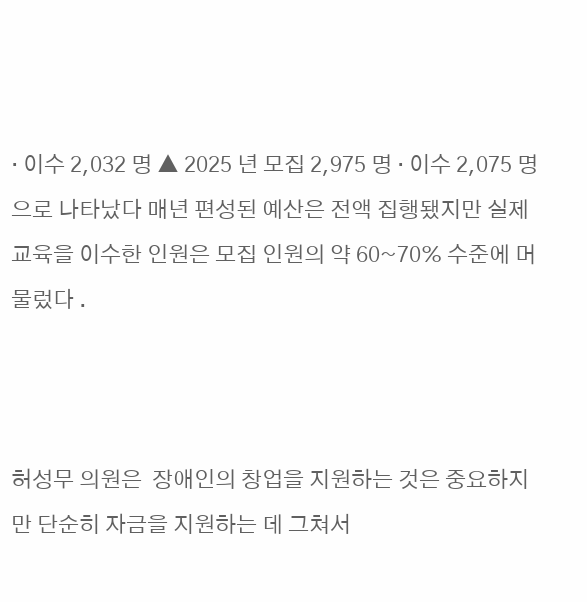· 이수 2,032 명 ▲ 2025 년 모집 2,975 명 · 이수 2,075 명으로 나타났다 매년 편성된 예산은 전액 집행됐지만 실제 교육을 이수한 인원은 모집 인원의 약 60~70% 수준에 머물렀다 .



허성무 의원은  장애인의 창업을 지원하는 것은 중요하지만 단순히 자금을 지원하는 데 그쳐서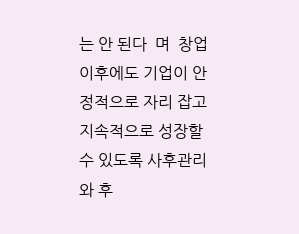는 안 된다  며  창업 이후에도 기업이 안정적으로 자리 잡고 지속적으로 성장할 수 있도록 사후관리와 후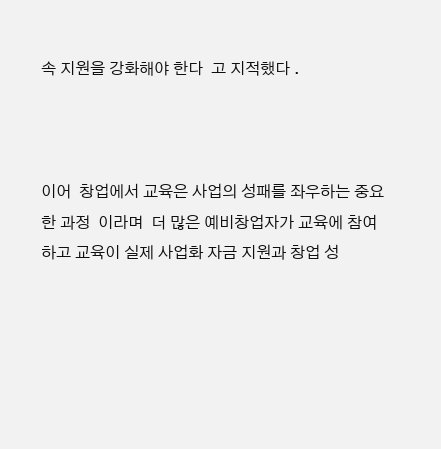속 지원을 강화해야 한다  고 지적했다 .



이어  창업에서 교육은 사업의 성패를 좌우하는 중요한 과정  이라며  더 많은 예비창업자가 교육에 참여하고 교육이 실제 사업화 자금 지원과 창업 성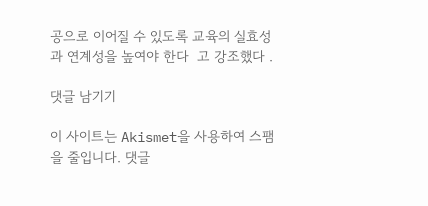공으로 이어질 수 있도록 교육의 실효성과 연계성을 높여야 한다  고 강조했다 .

댓글 남기기

이 사이트는 Akismet을 사용하여 스팸을 줄입니다. 댓글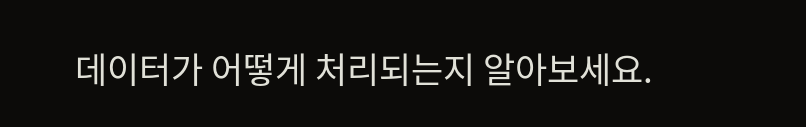데이터가 어떻게 처리되는지 알아보세요.